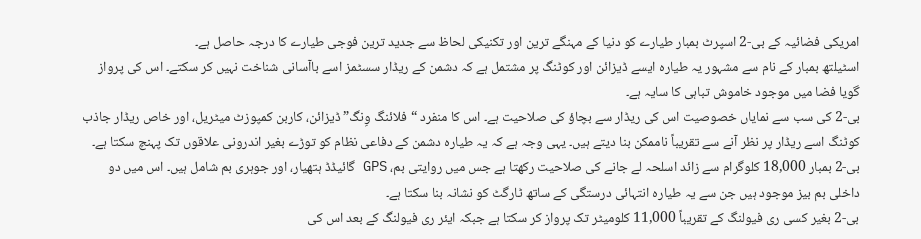امریکی فضائیہ کے بی-2 اسپرٹ بمبار طیارے کو دنیا کے مہنگے ترین اور تکنیکی لحاظ سے جدید ترین فوجی طیارے کا درجہ حاصل ہے۔
اسٹیلتھ بمبار کے نام سے مشہور یہ طیارہ ایسے ڈیزائن اور کوٹنگ پر مشتمل ہے کہ دشمن کے ریڈار سسٹمز اسے باآسانی شناخت نہیں کر سکتے۔ اس کی پرواز گویا فضا میں موجود خاموش تباہی کا سایہ ہے۔
بی-2 کی سب سے نمایاں خصوصیت اس کی ریڈار سے بچاؤ کی صلاحیت ہے۔ اس کا منفرد “فلائنگ وِنگ” ڈیزائن، کاربن کمپوزٹ میٹریل، اور خاص ریڈار جاذب کوٹنگ اسے ریڈار پر نظر آنے سے تقریباً ناممکن بنا دیتے ہیں۔ یہی وجہ ہے کہ یہ طیارہ دشمن کے دفاعی نظام کو توڑے بغیر اندرونی علاقوں تک پہنچ سکتا ہے۔
بی-2 بمبار 18,000 کلوگرام سے زائد اسلحہ لے جانے کی صلاحیت رکھتا ہے جس میں روایتی بم، GPS گائیڈڈ ہتھیار، اور جوہری بم شامل ہیں۔ اس میں دو داخلی بم بیز موجود ہیں جن سے یہ طیارہ انتہائی درستگی کے ساتھ ٹارگٹ کو نشانہ بنا سکتا ہے۔
بی-2 بغیر کسی ری فیولنگ کے تقریباً 11,000 کلومیٹر تک پرواز کر سکتا ہے جبکہ ایئر ری فیولنگ کے بعد اس کی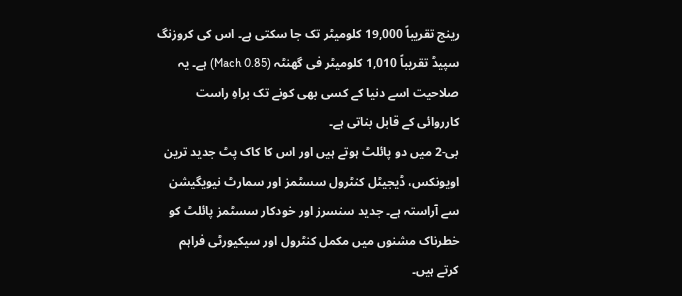رینج تقریباً 19,000 کلومیٹر تک جا سکتی ہے۔ اس کی کروزنگ سپیڈ تقریباً 1,010 کلومیٹر فی گھنٹہ (Mach 0.85) ہے۔ یہ صلاحیت اسے دنیا کے کسی بھی کونے تک براہِ راست کارروائی کے قابل بناتی ہے۔
بی-2 میں دو پائلٹ ہوتے ہیں اور اس کا کاک پٹ جدید ترین اویونکس، ڈیجیٹل کنٹرول سسٹمز اور سمارٹ نیویگیشن سے آراستہ ہے۔ جدید سنسرز اور خودکار سسٹمز پائلٹ کو خطرناک مشنوں میں مکمل کنٹرول اور سیکیورٹی فراہم کرتے ہیں۔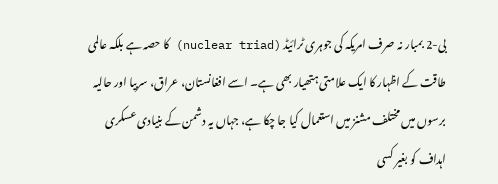بی-2 بمبار نہ صرف امریکہ کی جوہری ٹرائیڈ (nuclear triad) کا حصہ ہے بلکہ عالمی طاقت کے اظہار کا ایک علامتی ہتھیار بھی ہے۔ اسے افغانستان، عراق، سربیا اور حالیہ برسوں میں مختلف مشنز میں استعمال کیا جا چکا ہے، جہاں یہ دشمن کے بنیادی عسکری اہداف کو بغیر کسی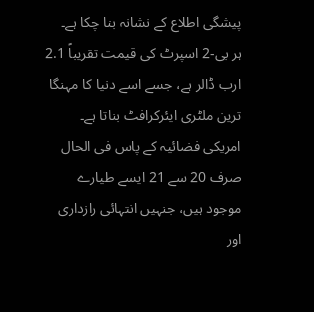پیشگی اطلاع کے نشانہ بنا چکا ہے۔
ہر بی-2 اسپرٹ کی قیمت تقریباً 2.1 ارب ڈالر ہے، جسے اسے دنیا کا مہنگا ترین ملٹری ایئرکرافٹ بناتا ہے۔ امریکی فضائیہ کے پاس فی الحال صرف 20 سے 21 ایسے طیارے موجود ہیں، جنہیں انتہائی رازداری اور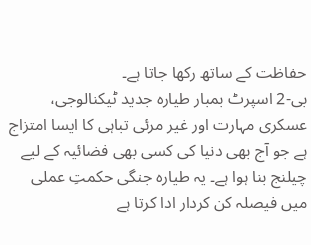حفاظت کے ساتھ رکھا جاتا ہے۔
بی-2 اسپرٹ بمبار طیارہ جدید ٹیکنالوجی، عسکری مہارت اور غیر مرئی تباہی کا ایسا امتزاج ہے جو آج بھی دنیا کی کسی بھی فضائیہ کے لیے چیلنج بنا ہوا ہے۔ یہ طیارہ جنگی حکمتِ عملی میں فیصلہ کن کردار ادا کرتا ہے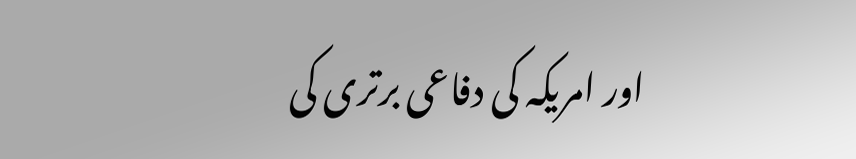اور امریکہ کی دفاعی برتری کی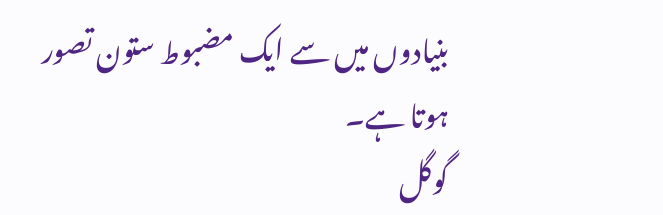بنیادوں میں سے ایک مضبوط ستون تصور ہوتا ہے۔
گوگل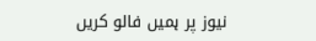نیوز پر ہمیں فالو کریں